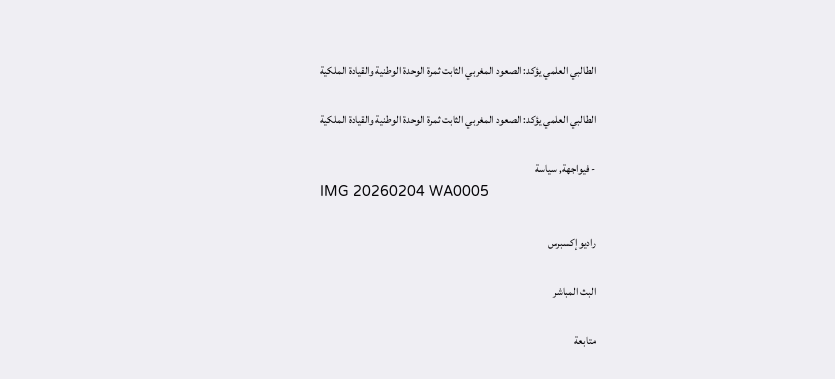الطالبي العلمي يؤكد: الصعود المغربي الثابت ثمرة الوحدة الوطنية والقيادة الملكية

الطالبي العلمي يؤكد: الصعود المغربي الثابت ثمرة الوحدة الوطنية والقيادة الملكية

- فيواجهة, سياسة
IMG 20260204 WA0005

راديو إكسبرس

البث المباشر

متابعة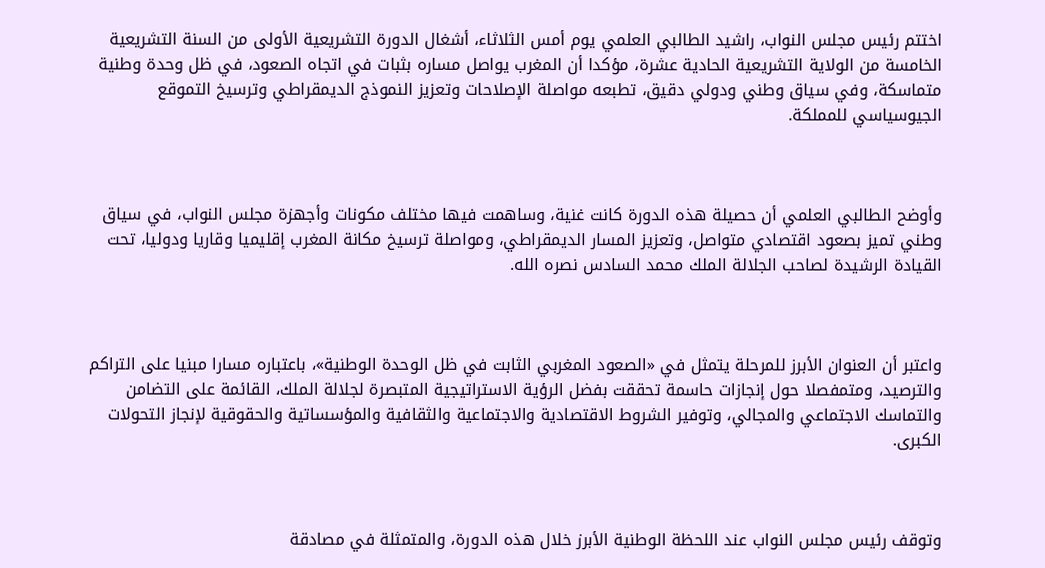اختتم رئيس مجلس النواب، راشيد الطالبي العلمي يوم أمس الثلاثاء، أشغال الدورة التشريعية الأولى من السنة التشريعية الخامسة من الولاية التشريعية الحادية عشرة، مؤكدا أن المغرب يواصل مساره بثبات في اتجاه الصعود، في ظل وحدة وطنية متماسكة، وفي سياق وطني ودولي دقيق، تطبعه مواصلة الإصلاحات وتعزيز النموذج الديمقراطي وترسيخ التموقع الجيوسياسي للمملكة.



وأوضح الطالبي العلمي أن حصيلة هذه الدورة كانت غنية، وساهمت فيها مختلف مكونات وأجهزة مجلس النواب، في سياق وطني تميز بصعود اقتصادي متواصل، وتعزيز المسار الديمقراطي، ومواصلة ترسيخ مكانة المغرب إقليميا وقاريا ودوليا، تحت القيادة الرشيدة لصاحب الجلالة الملك محمد السادس نصره الله.



واعتبر أن العنوان الأبرز للمرحلة يتمثل في «الصعود المغربي الثابت في ظل الوحدة الوطنية»، باعتباره مسارا مبنيا على التراكم والترصيد، ومتمفصلا حول إنجازات حاسمة تحققت بفضل الرؤية الاستراتيجية المتبصرة لجلالة الملك، القائمة على التضامن والتماسك الاجتماعي والمجالي، وتوفير الشروط الاقتصادية والاجتماعية والثقافية والمؤسساتية والحقوقية لإنجاز التحولات الكبرى.



وتوقف رئيس مجلس النواب عند اللحظة الوطنية الأبرز خلال هذه الدورة، والمتمثلة في مصادقة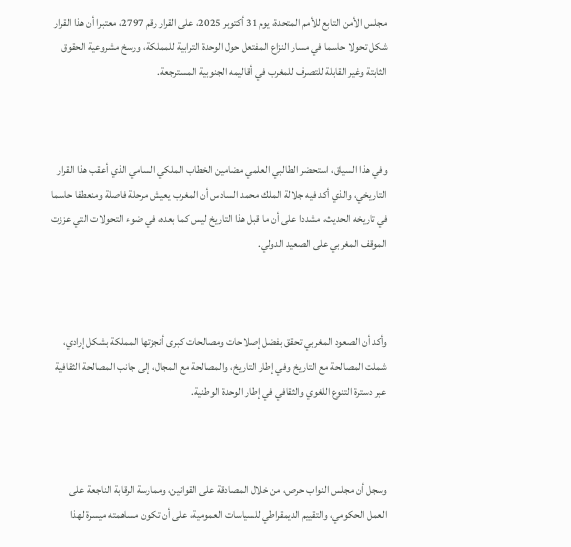مجلس الأمن التابع للأمم المتحدة، يوم 31 أكتوبر 2025، على القرار رقم 2797، معتبرا أن هذا القرار شكل تحولا حاسما في مسار النزاع المفتعل حول الوحدة الترابية للمملكة، ورسخ مشروعية الحقوق الثابتة وغير القابلة للتصرف للمغرب في أقاليمه الجنوبية المسترجعة.



وفي هذا السياق، استحضر الطالبي العلمي مضامين الخطاب الملكي السامي الذي أعقب هذا القرار التاريخي، والذي أكد فيه جلالة الملك محمد السادس أن المغرب يعيش مرحلة فاصلة ومنعطفا حاسما في تاريخه الحديث، مشددا على أن ما قبل هذا التاريخ ليس كما بعده، في ضوء التحولات التي عززت الموقف المغربي على الصعيد الدولي.



وأكد أن الصعود المغربي تحقق بفضل إصلاحات ومصالحات كبرى أنجزتها المملكة بشكل إرادي، شملت المصالحة مع التاريخ وفي إطار التاريخ، والمصالحة مع المجال، إلى جانب المصالحة الثقافية عبر دسترة التنوع اللغوي والثقافي في إطار الوحدة الوطنية.



وسجل أن مجلس النواب حرص، من خلال المصادقة على القوانين، وممارسة الرقابة الناجعة على العمل الحكومي، والتقييم الديمقراطي للسياسات العمومية، على أن تكون مساهمته ميسرة لهذا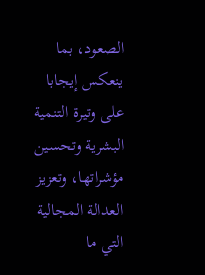الصعود، بما ينعكس إيجابا على وتيرة التنمية البشرية وتحسين مؤشراتها، وتعزيز العدالة المجالية التي ما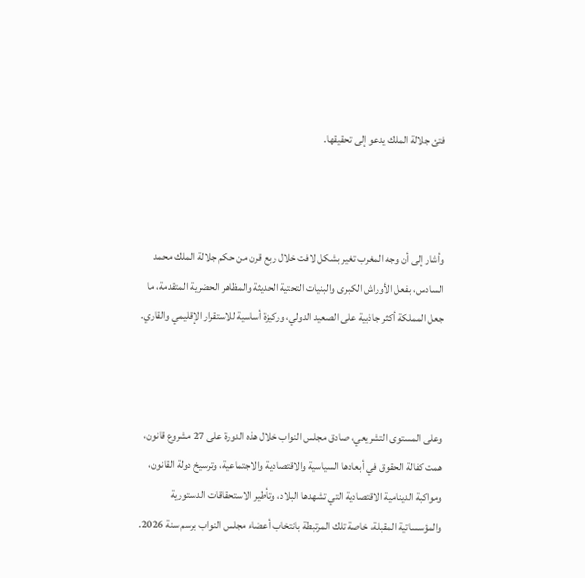فتئ جلالة الملك يدعو إلى تحقيقها.



وأشار إلى أن وجه المغرب تغير بشكل لافت خلال ربع قرن من حكم جلالة الملك محمد السادس، بفعل الأوراش الكبرى والبنيات التحتية الحديثة والمظاهر الحضرية المتقدمة، ما جعل المملكة أكثر جاذبية على الصعيد الدولي، وركيزة أساسية للاستقرار الإقليمي والقاري.



وعلى المستوى التشريعي، صادق مجلس النواب خلال هذه الدورة على 27 مشروع قانون، همت كفالة الحقوق في أبعادها السياسية والاقتصادية والاجتماعية، وترسيخ دولة القانون، ومواكبة الدينامية الاقتصادية التي تشهدها البلاد، وتأطير الاستحقاقات الدستورية والمؤسساتية المقبلة، خاصة تلك المرتبطة بانتخاب أعضاء مجلس النواب برسم سنة 2026.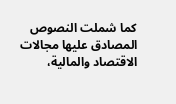كما شملت النصوص المصادق عليها مجالات الاقتصاد والمالية،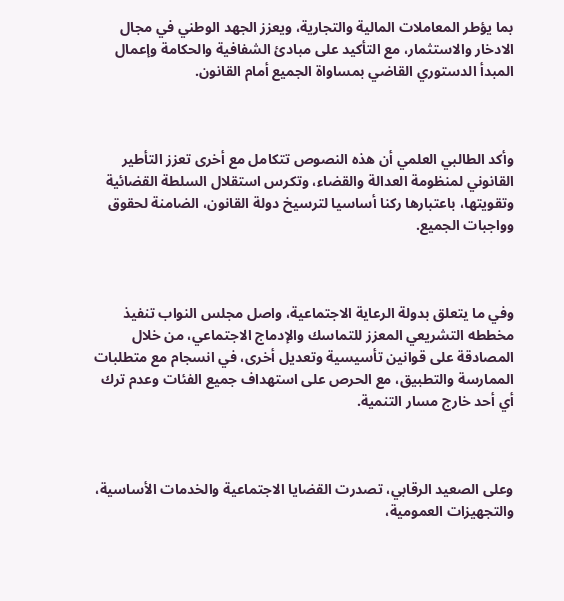بما يؤطر المعاملات المالية والتجارية، ويعزز الجهد الوطني في مجال الادخار والاستثمار، مع التأكيد على مبادئ الشفافية والحكامة وإعمال المبدأ الدستوري القاضي بمساواة الجميع أمام القانون.



وأكد الطالبي العلمي أن هذه النصوص تتكامل مع أخرى تعزز التأطير القانوني لمنظومة العدالة والقضاء، وتكرس استقلال السلطة القضائية وتقويتها، باعتبارها ركنا أساسيا لترسيخ دولة القانون، الضامنة لحقوق وواجبات الجميع.



وفي ما يتعلق بدولة الرعاية الاجتماعية، واصل مجلس النواب تنفيذ مخططه التشريعي المعزز للتماسك والإدماج الاجتماعي، من خلال المصادقة على قوانين تأسيسية وتعديل أخرى، في انسجام مع متطلبات الممارسة والتطبيق، مع الحرص على استهداف جميع الفئات وعدم ترك أي أحد خارج مسار التنمية.



وعلى الصعيد الرقابي، تصدرت القضايا الاجتماعية والخدمات الأساسية، والتجهيزات العمومية،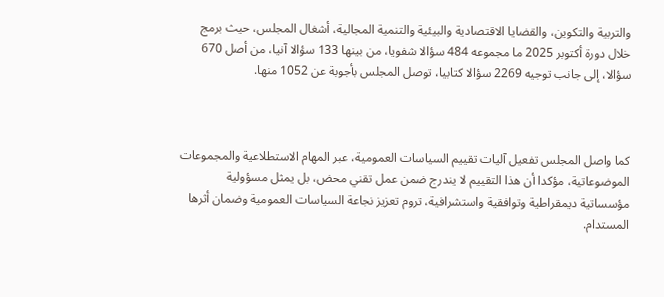والتربية والتكوين، والقضايا الاقتصادية والبيئية والتنمية المجالية، أشغال المجلس، حيث برمج خلال دورة أكتوبر 2025 ما مجموعه 484 سؤالا شفويا، من بينها 133 سؤالا آنيا، من أصل 670 سؤالا، إلى جانب توجيه 2269 سؤالا كتابيا، توصل المجلس بأجوبة عن 1052 منها.



كما واصل المجلس تفعيل آليات تقييم السياسات العمومية، عبر المهام الاستطلاعية والمجموعات الموضوعاتية، مؤكدا أن هذا التقييم لا يندرج ضمن عمل تقني محض، بل يمثل مسؤولية مؤسساتية ديمقراطية وتوافقية واستشرافية، تروم تعزيز نجاعة السياسات العمومية وضمان أثرها المستدام.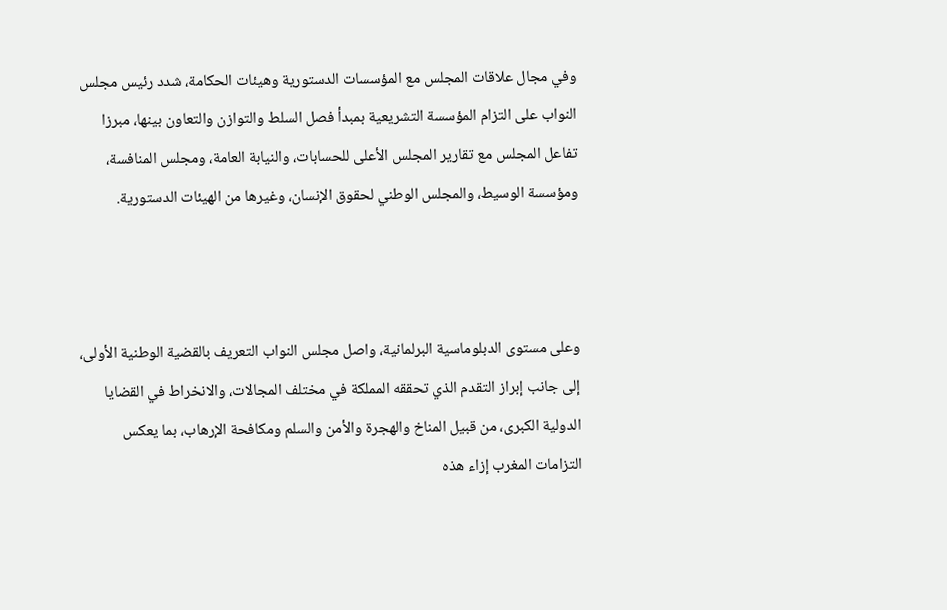وفي مجال علاقات المجلس مع المؤسسات الدستورية وهيئات الحكامة، شدد رئيس مجلس النواب على التزام المؤسسة التشريعية بمبدأ فصل السلط والتوازن والتعاون بينها، مبرزا تفاعل المجلس مع تقارير المجلس الأعلى للحسابات، والنيابة العامة، ومجلس المنافسة، ومؤسسة الوسيط، والمجلس الوطني لحقوق الإنسان، وغيرها من الهيئات الدستورية.



وعلى مستوى الدبلوماسية البرلمانية، واصل مجلس النواب التعريف بالقضية الوطنية الأولى، إلى جانب إبراز التقدم الذي تحققه المملكة في مختلف المجالات، والانخراط في القضايا الدولية الكبرى، من قبيل المناخ والهجرة والأمن والسلم ومكافحة الإرهاب، بما يعكس التزامات المغرب إزاء هذه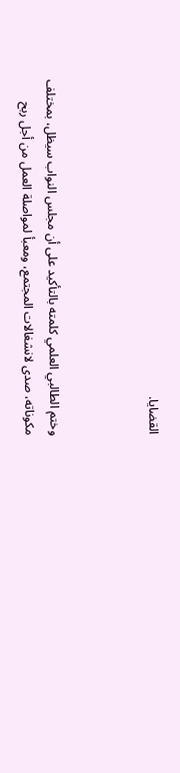القضايا.



وختم الطالبي العلمي كلمته بالتأكيد على أن مجلس النواب سيظل، بمختلف مكوناته، صدى لانشغالات المجتمع، ومعبأ لمواصلة العمل من أجل ربح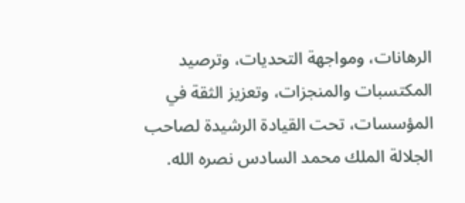الرهانات، ومواجهة التحديات، وترصيد المكتسبات والمنجزات، وتعزيز الثقة في المؤسسات، تحت القيادة الرشيدة لصاحب الجلالة الملك محمد السادس نصره الله.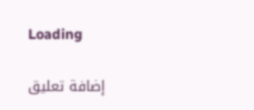Loading

إضافة تعليق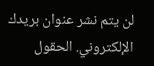لن يتم نشر عنوان بريدك الإلكتروني. الحقول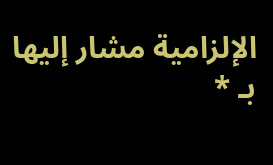الإلزامية مشار إليها بـ *